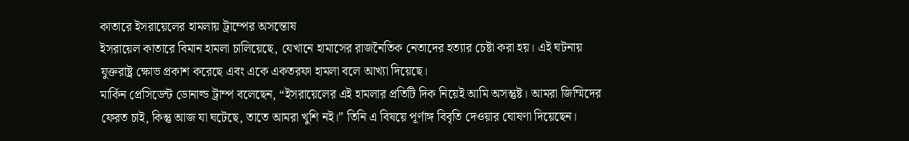কাতারে ইসরায়েলের হামলায় ট্রাম্পের অসন্তোষ
ইসরায়েল কাতারে বিমান হামলা চালিয়েছে, যেখানে হামাসের রাজনৈতিক নেতাদের হত্যার চেষ্টা করা হয়। এই ঘটনায় যুক্তরাষ্ট্র ক্ষোভ প্রকাশ করেছে এবং একে একতরফা হামলা বলে আখ্যা দিয়েছে।
মার্কিন প্রেসিডেন্ট ডোনাল্ড ট্রাম্প বলেছেন, “ইসরায়েলের এই হামলার প্রতিটি দিক নিয়েই আমি অসন্তুষ্ট। আমরা জিম্মিদের ফেরত চাই, কিন্তু আজ যা ঘটেছে, তাতে আমরা খুশি নই।” তিনি এ বিষয়ে পূর্ণাঙ্গ বিবৃতি দেওয়ার ঘোষণা দিয়েছেন।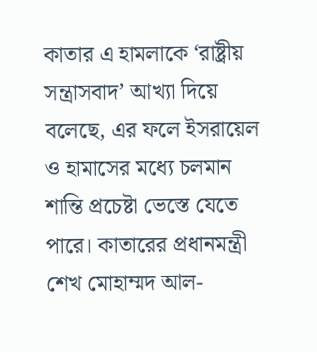কাতার এ হামলাকে ‘রাষ্ট্রীয় সন্ত্রাসবাদ’ আখ্যা দিয়ে বলেছে, এর ফলে ইসরায়েল ও হামাসের মধ্যে চলমান শান্তি প্রচেষ্টা ভেস্তে যেতে পারে। কাতারের প্রধানমন্ত্রী শেখ মোহাম্মদ আল-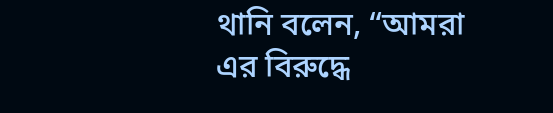থানি বলেন, “আমরা এর বিরুদ্ধে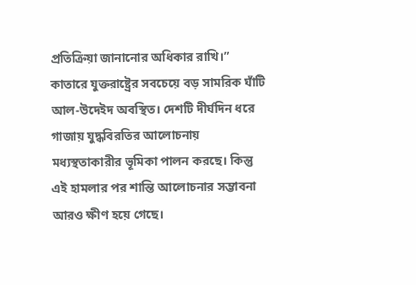প্রতিক্রিয়া জানানোর অধিকার রাখি।”
কাতারে যুক্তরাষ্ট্রের সবচেয়ে বড় সামরিক ঘাঁটি আল-উদেইদ অবস্থিত। দেশটি দীর্ঘদিন ধরে গাজায় যুদ্ধবিরতির আলোচনায় মধ্যস্থতাকারীর ভূমিকা পালন করছে। কিন্তু এই হামলার পর শান্তি আলোচনার সম্ভাবনা আরও ক্ষীণ হয়ে গেছে।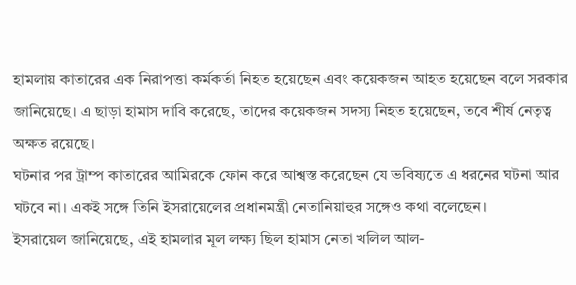হামলায় কাতারের এক নিরাপত্তা কর্মকর্তা নিহত হয়েছেন এবং কয়েকজন আহত হয়েছেন বলে সরকার জানিয়েছে। এ ছাড়া হামাস দাবি করেছে, তাদের কয়েকজন সদস্য নিহত হয়েছেন, তবে শীর্ষ নেতৃত্ব অক্ষত রয়েছে।
ঘটনার পর ট্রাম্প কাতারের আমিরকে ফোন করে আশ্বস্ত করেছেন যে ভবিষ্যতে এ ধরনের ঘটনা আর ঘটবে না। একই সঙ্গে তিনি ইসরায়েলের প্রধানমন্ত্রী নেতানিয়াহুর সঙ্গেও কথা বলেছেন।
ইসরায়েল জানিয়েছে, এই হামলার মূল লক্ষ্য ছিল হামাস নেতা খলিল আল-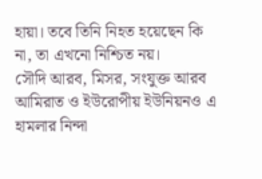হায়া। তবে তিনি নিহত হয়েছেন কি না, তা এখনো নিশ্চিত নয়।
সৌদি আরব, মিসর, সংযুক্ত আরব আমিরাত ও ইউরোপীয় ইউনিয়নও এ হামলার নিন্দা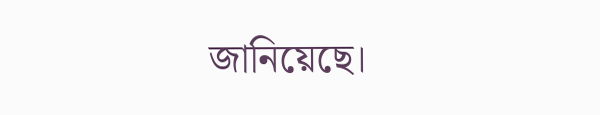জানিয়েছে।